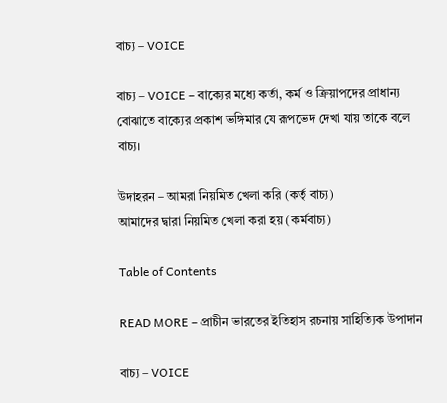বাচ্য – VOICE

বাচ্য – VOICE – বাক্যের মধ্যে কর্তা, কর্ম ও ক্রিয়াপদের প্রাধান্য বোঝাতে বাক্যের প্রকাশ ভঙ্গিমার যে রূপভেদ দেখা যায় তাকে বলে বাচ্য।

উদাহরন – আমরা নিয়মিত খেলা করি (কর্তৃ বাচ্য)
আমাদের দ্বারা নিয়মিত খেলা করা হয় (কর্মবাচ্য)

Table of Contents

READ MORE – প্রাচীন ভারতের ইতিহাস রচনায় সাহিত্যিক উপাদান

বাচ্য – VOICE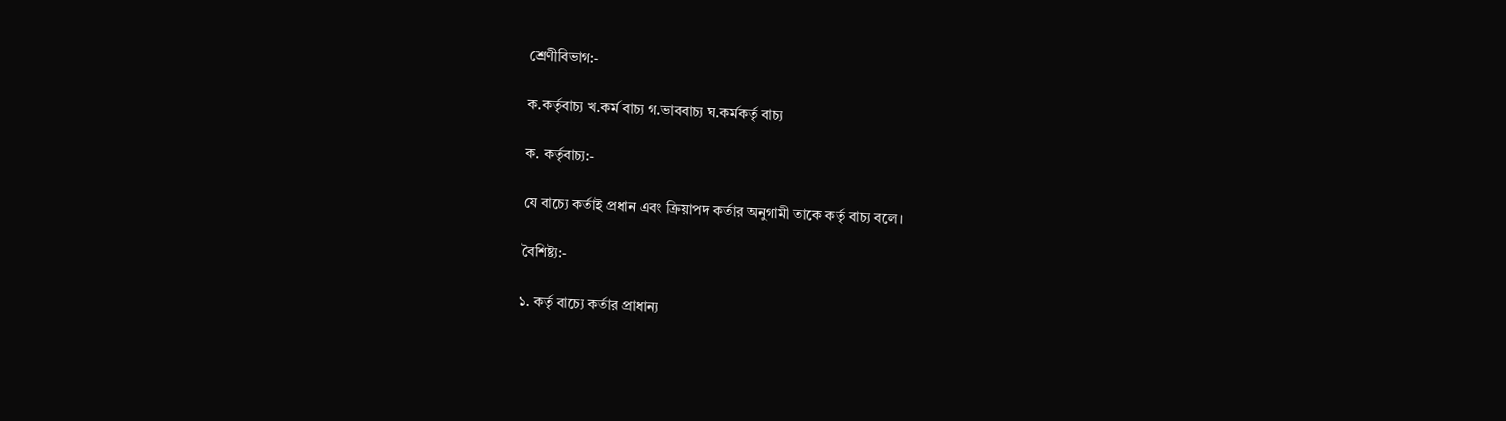শ্রেণীবিভাগ:-

ক.কর্তৃবাচ্য খ.কর্ম বাচ্য গ.ভাববাচ্য ঘ.কর্মকর্তৃ বাচ্য

ক. কর্তৃবাচ্য:-

যে বাচ্যে কর্তাই প্রধান এবং ক্রিয়াপদ কর্তার অনুগামী তাকে কর্তৃ বাচ্য বলে।

বৈশিষ্ট্য:-

১. কর্তৃ বাচ্যে কর্তার প্রাধান্য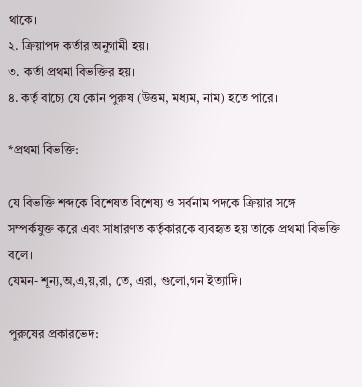থাকে।
২. ক্রিয়াপদ কর্তার অনুগামী হয়।
৩. কর্তা প্রথমা বিভক্তির হয়।
৪. কর্তৃ বাচ্যে যে কোন পুরুষ (উত্তম, মধ্যম, নাম) হতে পারে।

*প্রথমা বিভক্তি:

যে বিভক্তি শব্দকে বিশেষত বিশেষ্য ও সর্বনাম পদকে ক্রিয়ার সঙ্গে সম্পর্কযুক্ত করে এবং সাধারণত কর্তৃকারকে ব্যবহৃত হয় তাকে প্রথমা বিভক্তি বলে।
যেমন- শূন্য,অ,এ,য়,রা, তে, এরা, গুলো,গন ইত্যাদি।

পুরুষের প্রকারভেদ: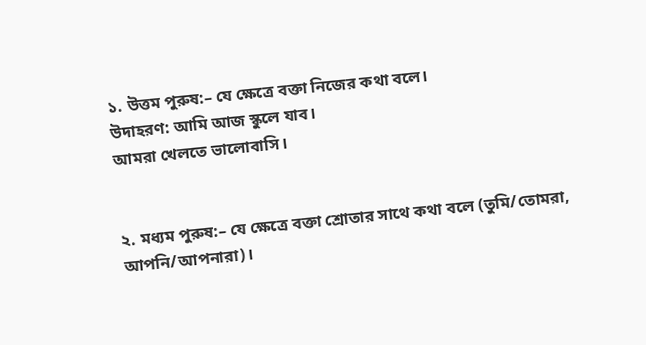১. উত্তম পুরুষ:– যে ক্ষেত্রে বক্তা নিজের কথা বলে।
উদাহরণ: আমি আজ স্কুলে যাব।
আমরা খেলতে ভালোবাসি।


২. মধ্যম পুরুষ:– যে ক্ষেত্রে বক্তা শ্রোতার সাথে কথা বলে (তুমি/তোমরা, আপনি/আপনারা)।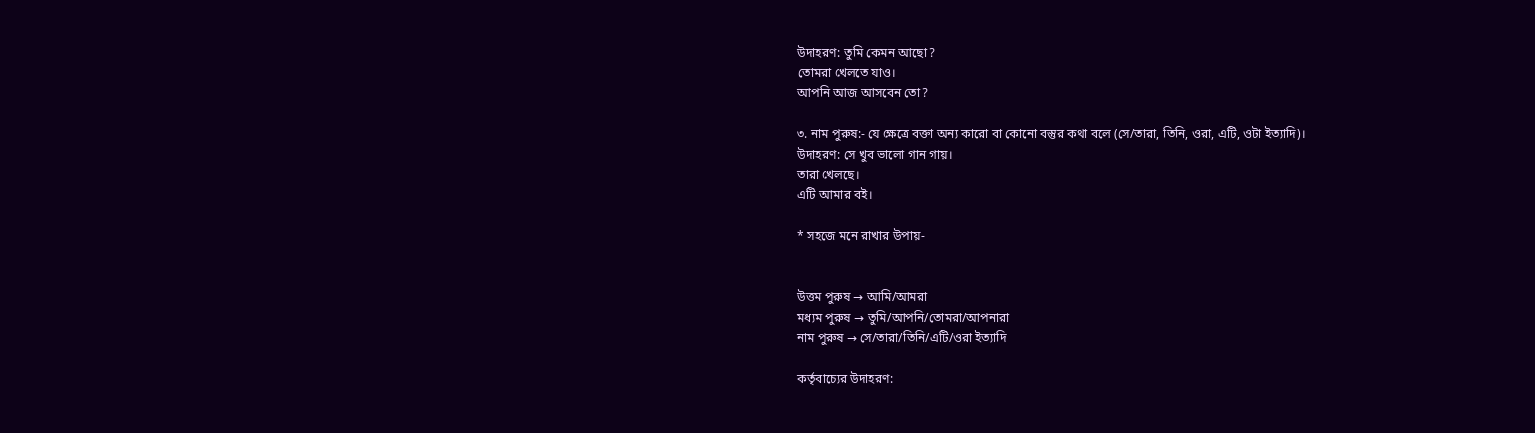উদাহরণ: তুমি কেমন আছো?
তোমরা খেলতে যাও।
আপনি আজ আসবেন তো?

৩. নাম পুরুষ:- যে ক্ষেত্রে বক্তা অন্য কারো বা কোনো বস্তুর কথা বলে (সে/তারা, তিনি, ওরা, এটি, ওটা ইত্যাদি)।
উদাহরণ: সে খুব ভালো গান গায়।
তারা খেলছে।
এটি আমার বই।

* সহজে মনে রাখার উপায়-


উত্তম পুরুষ → আমি/আমরা
মধ্যম পুরুষ → তুমি/আপনি/তোমরা/আপনারা
নাম পুরুষ → সে/তারা/তিনি/এটি/ওরা ইত্যাদি

কর্তৃবাচ্যের উদাহরণ: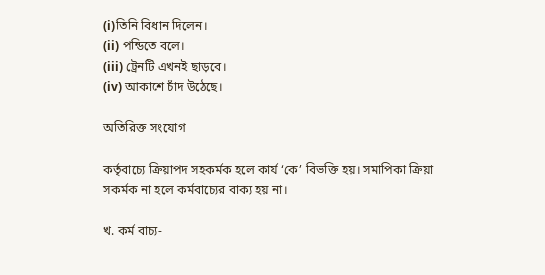(i)তিনি বিধান দিলেন।
(ii) পন্ডিতে বলে।
(iii) ট্রেনটি এখনই ছাড়বে।
(iv) আকাশে চাঁদ উঠেছে।

অতিরিক্ত সংযোগ

কর্তৃবাচ্যে ক্রিয়াপদ সহকর্মক হলে কার্য ‘কে’ বিভক্তি হয়। সমাপিকা ক্রিয়া সকর্মক না হলে কর্মবাচ্যের বাক্য হয় না।

খ. কর্ম বাচ্য-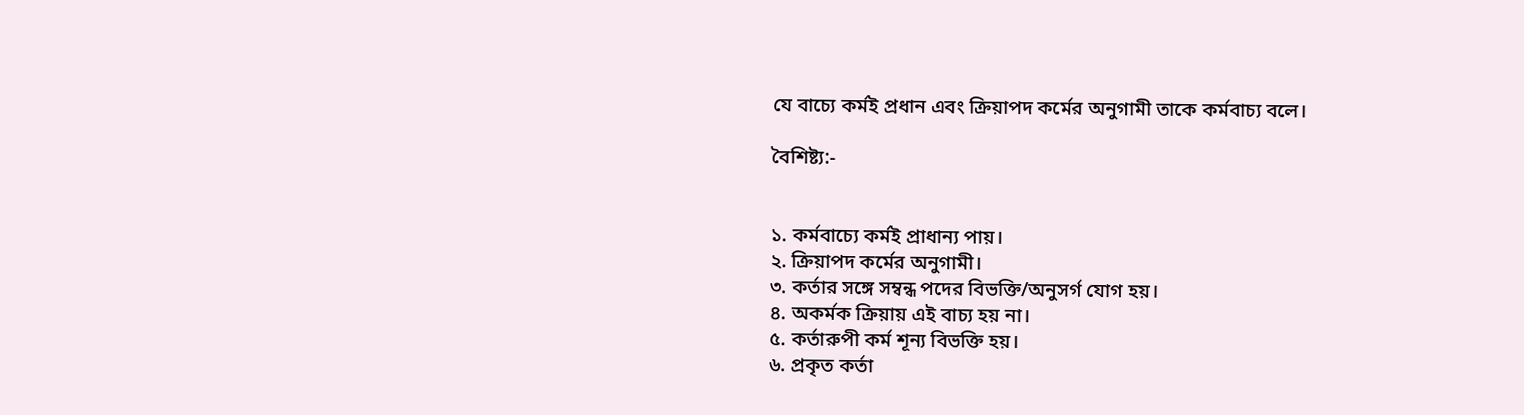যে বাচ্যে কর্মই প্রধান এবং ক্রিয়াপদ কর্মের অনুগামী তাকে কর্মবাচ্য বলে।

বৈশিষ্ট্য:-


১. কর্মবাচ্যে কর্মই প্রাধান্য পায়।
২. ক্রিয়াপদ কর্মের অনুগামী।
৩. কর্তার সঙ্গে সম্বন্ধ পদের বিভক্তি/অনুসর্গ যোগ হয়।
৪. অকর্মক ক্রিয়ায় এই বাচ্য হয় না।
৫. কর্তারুপী কর্ম শূন্য বিভক্তি হয়।
৬. প্রকৃত কর্তা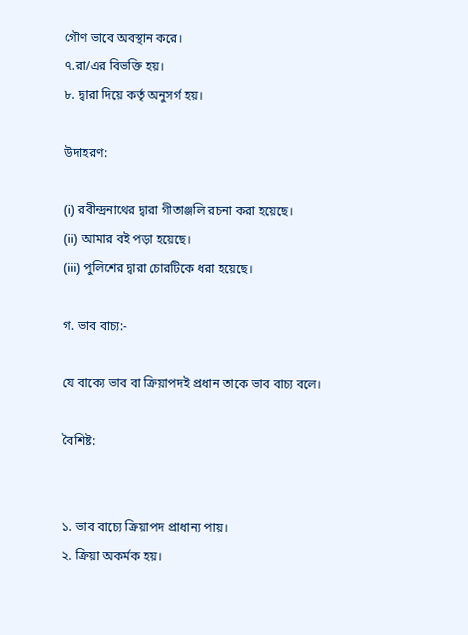গৌণ ভাবে অবস্থান করে।
৭.রা/এর বিভক্তি হয়।
৮. দ্বারা দিয়ে কর্তৃ অনুসর্গ হয়।

উদাহরণ:

(i) রবীন্দ্রনাথের দ্বারা গীতাঞ্জলি রচনা করা হয়েছে।
(ii) আমার বই পড়া হয়েছে।
(iii) পুলিশের দ্বারা চোরটিকে ধরা হয়েছে।

গ. ভাব বাচ্য:-

যে বাক্যে ভাব বা ক্রিয়াপদই প্রধান তাকে ভাব বাচ্য বলে।

বৈশিষ্ট:


১. ভাব বাচ্যে ক্রিয়াপদ প্রাধান্য পায়।
২. ক্রিয়া অকর্মক হয়।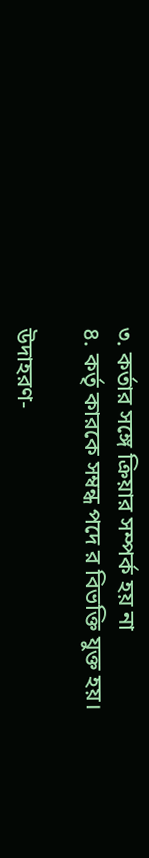৩. কর্তার সঙ্গে ক্রিয়ার সম্পর্ক হয় না
৪. কর্তৃ কারকে সম্বন্ধ পদে র বিভক্তি যুক্ত হয়।

উদাহরণ-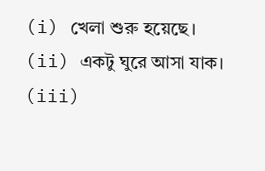(i) খেলা শুরু হয়েছে।
(ii) একটু ঘুরে আসা যাক।
(iii)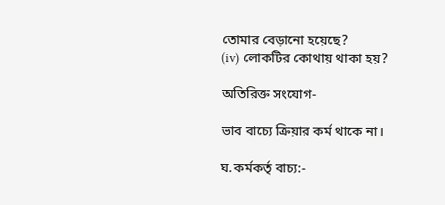তোমার বেড়ানো হয়েছে?
(iv) লোকটির কোথায় থাকা হয়?

অতিরিক্ত সংযোগ-

ভাব বাচ্যে ক্রিয়ার কর্ম থাকে না।

ঘ.কর্মকর্তৃ বাচ্য:-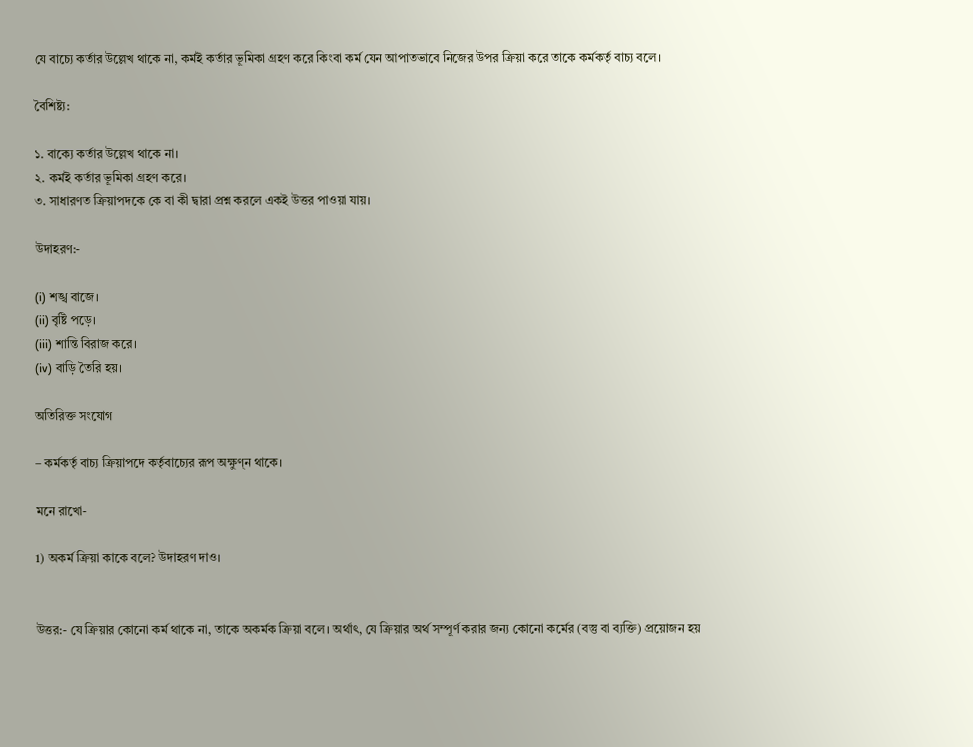যে বাচ্যে কর্তার উল্লেখ থাকে না, কর্মই কর্তার ভূমিকা গ্রহণ করে কিংবা কর্ম যেন আপাতভাবে নিজের উপর ক্রিয়া করে তাকে কর্মকর্তৃ বাচ্য বলে।

বৈশিষ্ট্য:

১. বাক্যে কর্তার উল্লেখ থাকে না।
২. কর্মই কর্তার ভূমিকা গ্রহণ করে।
৩. সাধারণত ক্রিয়াপদকে কে বা কী দ্বারা প্রশ্ন করলে একই উত্তর পাওয়া যায়।

উদাহরণ:-

(i) শঙ্খ বাজে।
(ii) বৃষ্টি পড়ে।
(iii) শান্তি বিরাজ করে।
(iv) বাড়ি তৈরি হয়।

অতিরিক্ত সংযোগ

– কর্মকর্তৃ বাচ্য ক্রিয়াপদে কর্তৃবাচ্যের রূপ অক্ষুণ্ন থাকে।

মনে রাখো-

1) অকর্ম ক্রিয়া কাকে বলে? উদাহরণ দাও।


উত্তর:- যে ক্রিয়ার কোনো কর্ম থাকে না, তাকে অকর্মক ক্রিয়া বলে। অর্থাৎ, যে ক্রিয়ার অর্থ সম্পূর্ণ করার জন্য কোনো কর্মের (বস্তু বা ব্যক্তি) প্রয়োজন হয়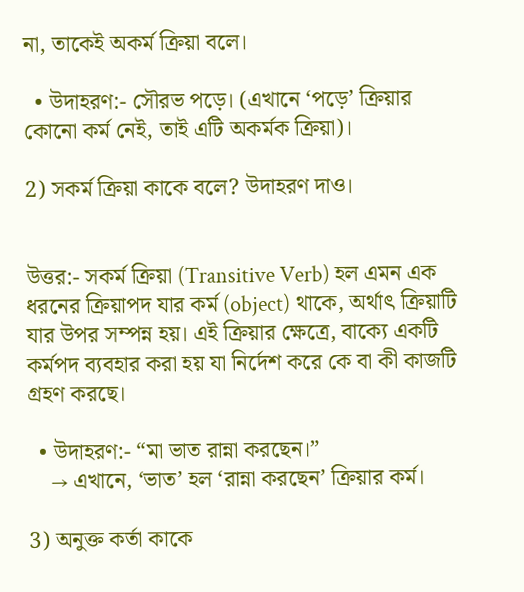না, তাকেই অকর্ম ক্রিয়া বলে।

  • উদাহরণ:- সৌরভ পড়ে। (এখানে ‘পড়ে’ ক্রিয়ার কোনো কর্ম নেই, তাই এটি অকর্মক ক্রিয়া)।

2) সকর্ম ক্রিয়া কাকে বলে? উদাহরণ দাও।


উত্তর:- সকর্ম ক্রিয়া (Transitive Verb) হল এমন এক ধরনের ক্রিয়াপদ যার কর্ম (object) থাকে, অর্থাৎ ক্রিয়াটি যার উপর সম্পন্ন হয়। এই ক্রিয়ার ক্ষেত্রে, বাক্যে একটি কর্মপদ ব্যবহার করা হয় যা নির্দেশ করে কে বা কী কাজটি গ্রহণ করছে।

  • উদাহরণ:- “মা ভাত রান্না করছেন।”
    → এখানে, ‘ভাত’ হল ‘রান্না করছেন’ ক্রিয়ার কর্ম।

3) অনুক্ত কর্তা কাকে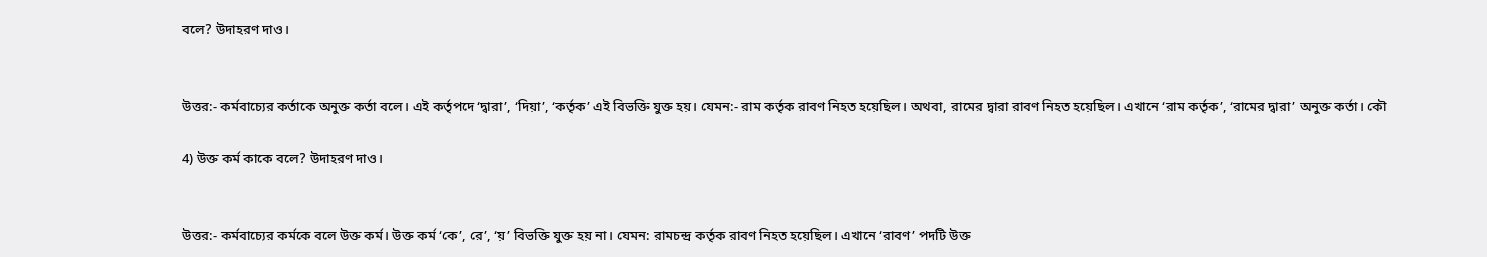বলে? উদাহরণ দাও।


উত্তর:- কর্মবাচ্যের কর্তাকে অনুক্ত কর্তা বলে। এই কর্তৃপদে ‘দ্বারা’, ‘দিয়া’, ‘কর্তৃক’ এই বিভক্তি যুক্ত হয়। যেমন:- রাম কর্তৃক রাবণ নিহত হয়েছিল। অথবা, রামের দ্বারা রাবণ নিহত হয়েছিল। এখানে ‘রাম কর্তৃক’, ‘রামের দ্বারা’ অনুক্ত কর্তা। কৌ

4) উক্ত কর্ম কাকে বলে? উদাহরণ দাও।


উত্তর:- কর্মবাচ্যের কর্মকে বলে উক্ত কর্ম। উক্ত কর্ম ‘কে’, রে’, ‘য়’ বিভক্তি যুক্ত হয় না। যেমন: রামচন্দ্র কর্তৃক রাবণ নিহত হয়েছিল। এখানে ‘রাবণ’ পদটি উক্ত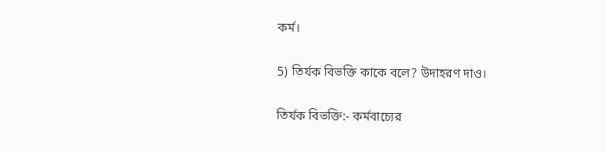কর্ম।

5) তির্যক বিভক্তি কাকে বলে? উদাহরণ দাও।

তির্যক বিভক্তি:- কর্মবাচ্যের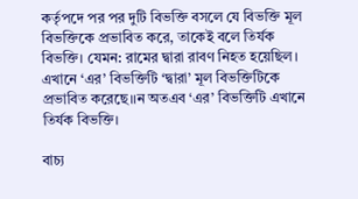কর্তৃপদে পর পর দুটি বিভক্তি বসলে যে বিভক্তি মূল বিভক্তিকে প্রভাবিত করে, তাকেই বলে তির্যক বিভক্তি। যেমন: রামের দ্বারা রাবণ নিহত হয়েছিল। এখানে ‘এর’ বিভক্তিটি ‘দ্বারা’ মূল বিভক্তিটিকে প্রভাবিত করেছে।।ন অতএব ‘এর’ বিভক্তিটি এখানে তির্যক বিভক্তি।

বাচ্য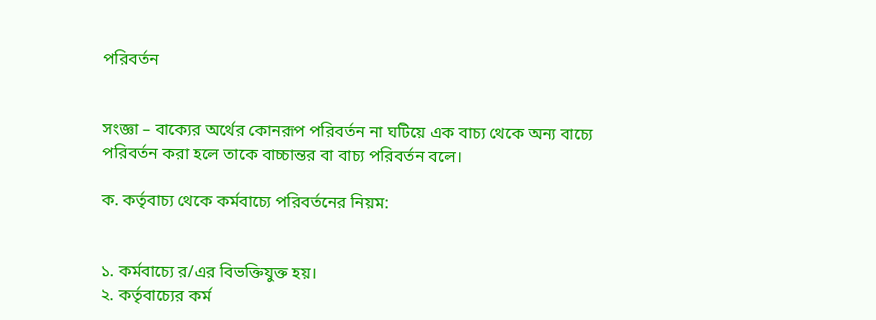পরিবর্তন


সংজ্ঞা – বাক্যের অর্থের কোনরূপ পরিবর্তন না ঘটিয়ে এক বাচ্য থেকে অন্য বাচ্যে পরিবর্তন করা হলে তাকে বাচ্চান্তর বা বাচ্য পরিবর্তন বলে।

ক. কর্তৃবাচ্য থেকে কর্মবাচ্যে পরিবর্তনের নিয়ম:


১. কর্মবাচ্যে র/এর বিভক্তিযুক্ত হয়।
২. কর্তৃবাচ্যের কর্ম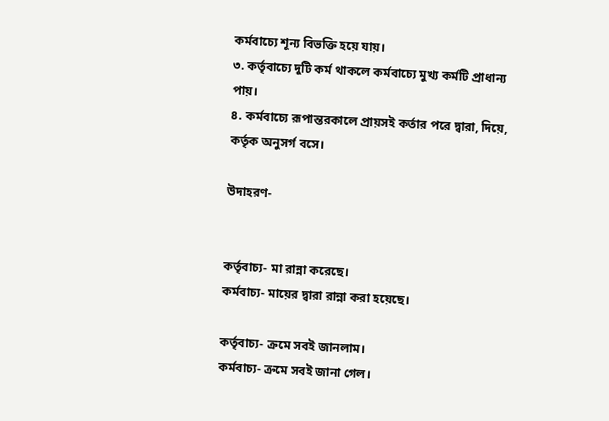কর্মবাচ্যে শূন্য বিভক্তি হয়ে যায়।
৩. কর্তৃবাচ্যে দুটি কর্ম থাকলে কর্মবাচ্যে মুখ্য কর্মটি প্রাধান্য পায়।
৪. কর্মবাচ্যে রূপান্তরকালে প্রায়সই কর্তার পরে দ্বারা, দিয়ে, কর্তৃক অনুসর্গ বসে।

উদাহরণ-


কর্তৃবাচ্য- মা রান্না করেছে।
কর্মবাচ্য- মায়ের দ্বারা রান্না করা হয়েছে।

কর্তৃবাচ্য- ক্রমে সবই জানলাম।
কর্মবাচ্য- ক্রমে সবই জানা গেল।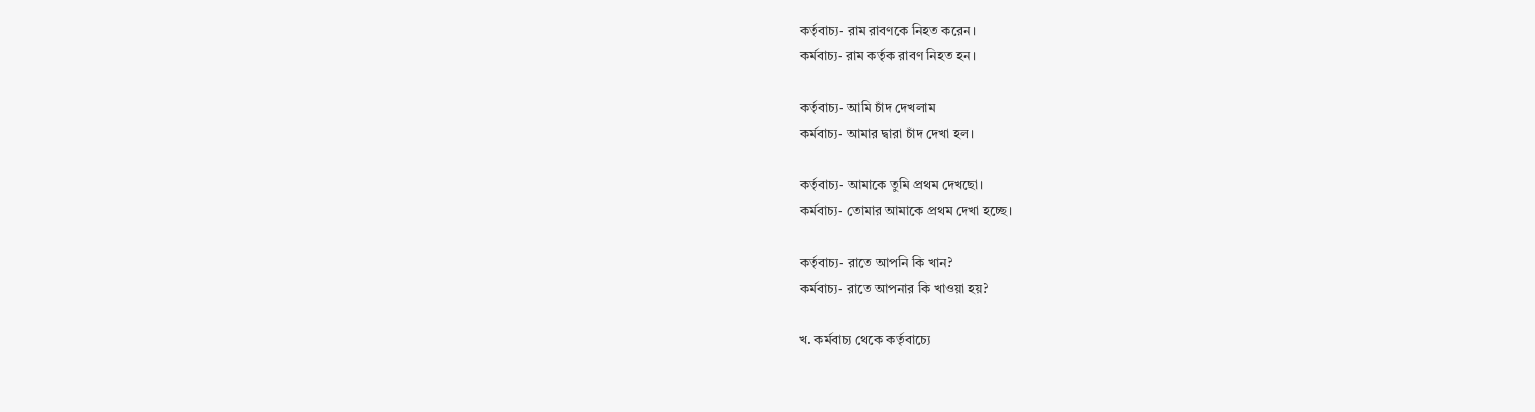কর্তৃবাচ্য- রাম রাবণকে নিহত করেন।
কর্মবাচ্য- রাম কর্তৃক রাবণ নিহত হন।

কর্তৃবাচ্য- আমি চাঁদ দেখলাম
কর্মবাচ্য- আমার দ্বারা চাঁদ দেখা হল।

কর্তৃবাচ্য- আমাকে তুমি প্রথম দেখছো।
কর্মবাচ্য- তোমার আমাকে প্রথম দেখা হচ্ছে।

কর্তৃবাচ্য- রাতে আপনি কি খান?
কর্মবাচ্য- রাতে আপনার কি খাওয়া হয়?

খ. কর্মবাচ্য থেকে কর্তৃবাচ্যে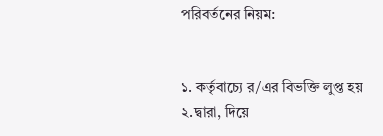পরিবর্তনের নিয়ম:


১. কর্তৃবাচ্যে র/এর বিভক্তি লুপ্ত হয়
২.দ্বারা, দিয়ে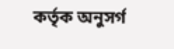কর্তৃক অনুসর্গ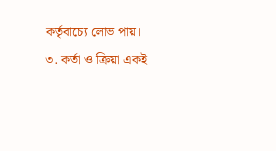কর্তৃবাচ্যে লোভ পায়।
৩. কর্তা ও ক্রিয়া একই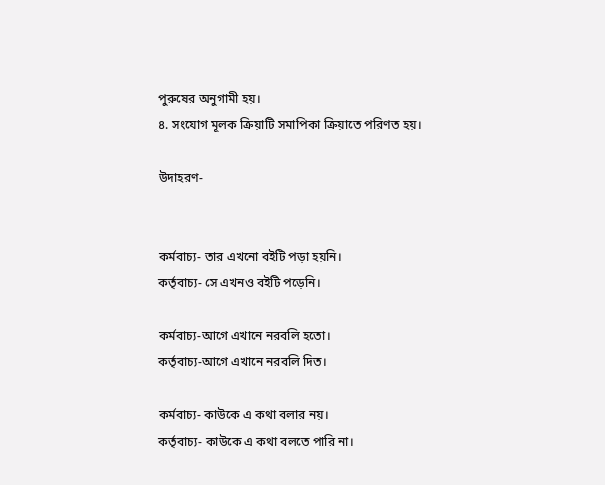পুরুষের অনুগামী হয়।
৪. সংযোগ মূলক ক্রিয়াটি সমাপিকা ক্রিয়াতে পরিণত হয়।

উদাহরণ-


কর্মবাচ্য- তার এখনো বইটি পড়া হয়নি।
কর্তৃবাচ্য- সে এখনও বইটি পড়েনি।

কর্মবাচ্য-আগে এখানে নরবলি হতো।
কর্তৃবাচ্য-আগে এখানে নরবলি দিত।

কর্মবাচ্য- কাউকে এ কথা বলার নয়।
কর্তৃবাচ্য- কাউকে এ কথা বলতে পারি না।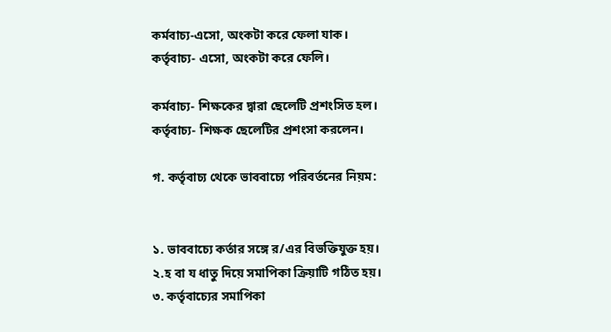কর্মবাচ্য-এসো, অংকটা করে ফেলা যাক।
কর্তৃবাচ্য- এসো, অংকটা করে ফেলি।

কর্মবাচ্য- শিক্ষকের দ্বারা ছেলেটি প্রশংসিত হল।
কর্তৃবাচ্য- শিক্ষক ছেলেটির প্রশংসা করলেন।

গ. কর্তৃবাচ্য থেকে ভাববাচ্যে পরিবর্তনের নিয়ম:


১. ভাববাচ্যে কর্তার সঙ্গে র/এর বিভক্তিযুক্ত হয়।
২.হ বা য ধাতু দিয়ে সমাপিকা ক্রিয়াটি গঠিত হয়।
৩. কর্তৃবাচ্যের সমাপিকা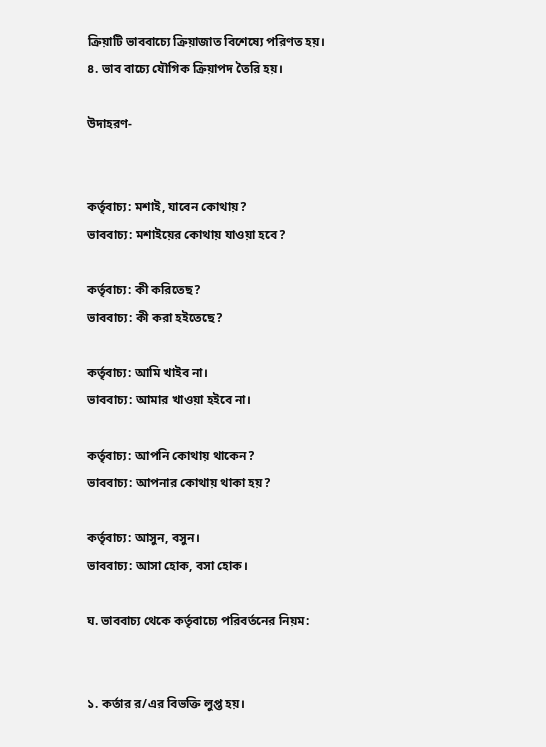ক্রিয়াটি ভাববাচ্যে ক্রিয়াজাত বিশেষ্যে পরিণত হয়।
৪. ভাব বাচ্যে যৌগিক ক্রিয়াপদ তৈরি হয়।

উদাহরণ-


কর্তৃবাচ্য: মশাই, যাবেন কোথায়?
ভাববাচ্য: মশাইয়ের কোথায় যাওয়া হবে?

কর্তৃবাচ্য: কী করিতেছ?
ভাববাচ্য: কী করা হইতেছে?

কর্তৃবাচ্য: আমি খাইব না।
ভাববাচ্য: আমার খাওয়া হইবে না।

কর্তৃবাচ্য: আপনি কোথায় থাকেন?
ভাববাচ্য: আপনার কোথায় থাকা হয়?

কর্তৃবাচ্য: আসুন, বসুন।
ভাববাচ্য: আসা হোক, বসা হোক।

ঘ. ভাববাচ্য থেকে কর্তৃবাচ্যে পরিবর্তনের নিয়ম:


১. কর্তার র/এর বিভক্তি লুপ্ত হয়।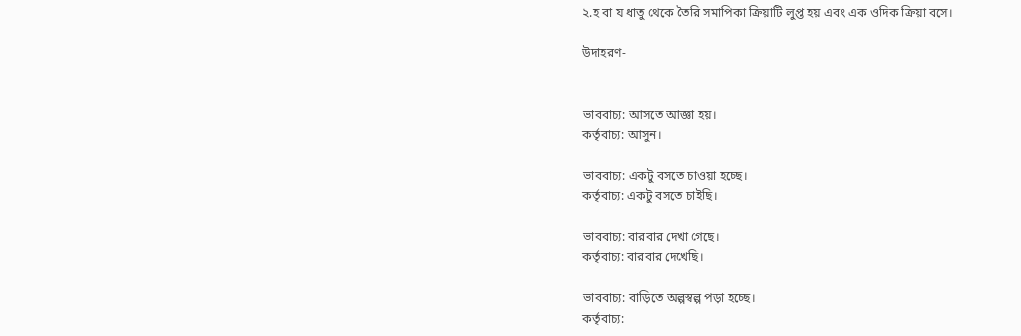২.হ বা য ধাতু থেকে তৈরি সমাপিকা ক্রিয়াটি লুপ্ত হয় এবং এক ওদিক ক্রিয়া বসে।

উদাহরণ-


ভাববাচ্য: আসতে আজ্ঞা হয়।
কর্তৃবাচ্য: আসুন।

ভাববাচ্য: একটু বসতে চাওয়া হচ্ছে।
কর্তৃবাচ্য: একটু বসতে চাইছি।

ভাববাচ্য: বারবার দেখা গেছে।
কর্তৃবাচ্য: বারবার দেখেছি।

ভাববাচ্য: বাড়িতে অল্পস্বল্প পড়া হচ্ছে।
কর্তৃবাচ্য: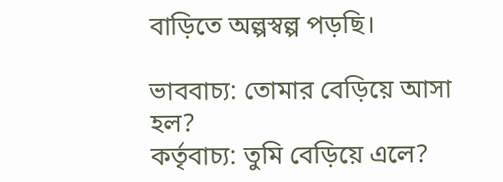বাড়িতে অল্পস্বল্প পড়ছি।

ভাববাচ্য: তোমার বেড়িয়ে আসা হল?
কর্তৃবাচ্য: তুমি বেড়িয়ে এলে?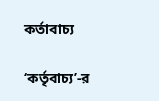কর্তাবাচ্য

‘কর্তৃবাচ্য’-র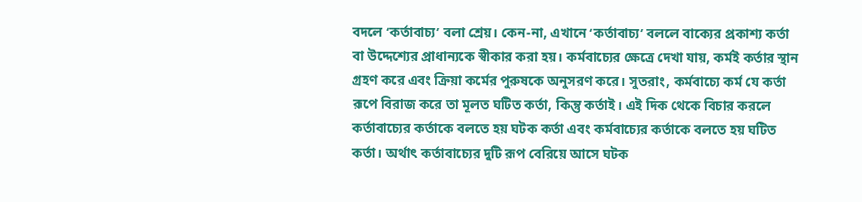বদলে ‘কর্তাবাচ্য’ বলা শ্রেয়। কেন-না, এখানে ‘কর্তাবাচ্য’ বললে বাক্যের প্রকাশ্য কর্তা বা উদ্দেশ্যের প্রাধান্যকে স্বীকার করা হয়। কর্মবাচ্যের ক্ষেত্রে দেখা যায়, কর্মই কর্তার স্থান গ্রহণ করে এবং ক্রিয়া কর্মের পুরুষকে অনুসরণ করে। সুতরাং, কর্মবাচ্যে কর্ম যে কর্তা রূপে বিরাজ করে তা মূলত ঘটিত কর্তা, কিন্তু কর্তাই। এই দিক থেকে বিচার করলে কর্তাবাচ্যের কর্তাকে বলতে হয় ঘটক কর্তা এবং কর্মবাচ্যের কর্তাকে বলতে হয় ঘটিত কর্তা। অর্থাৎ কর্তাবাচ্যের দুটি রূপ বেরিয়ে আসে ঘটক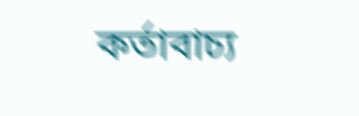কর্তাবাচ্য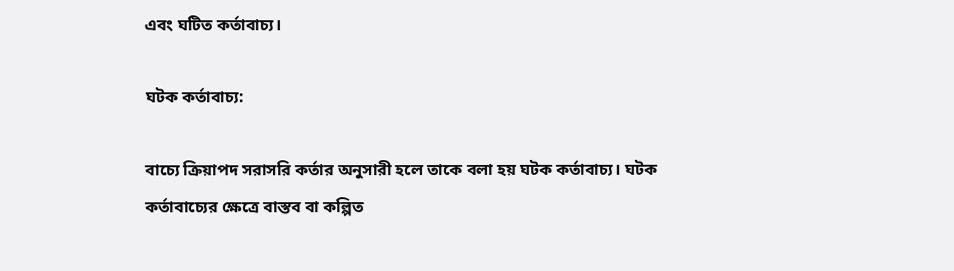এবং ঘটিত কর্তাবাচ্য।

ঘটক কর্তাবাচ্য:

বাচ্যে ক্রিয়াপদ সরাসরি কর্তার অনুসারী হলে তাকে বলা হয় ঘটক কর্তাবাচ্য। ঘটক কর্তাবাচ্যের ক্ষেত্রে বাস্তব বা কল্পিত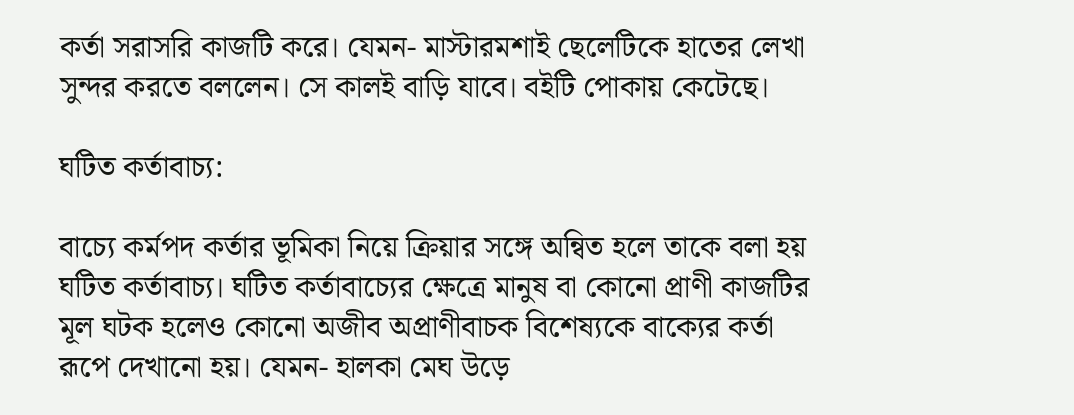কর্তা সরাসরি কাজটি করে। যেমন- মাস্টারমশাই ছেলেটিকে হাতের লেখা সুন্দর করতে বললেন। সে কালই বাড়ি যাবে। বইটি পোকায় কেটেছে।

ঘটিত কর্তাবাচ্য:

বাচ্যে কর্মপদ কর্তার ভূমিকা নিয়ে ক্রিয়ার সঙ্গে অন্বিত হলে তাকে বলা হয় ঘটিত কর্তাবাচ্য। ঘটিত কর্তাবাচ্যের ক্ষেত্রে মানুষ বা কোনো প্রাণী কাজটির মূল ঘটক হলেও কোনো অজীব অপ্রাণীবাচক বিশেষ্যকে বাক্যের কর্তা রূপে দেখানো হয়। যেমন- হালকা মেঘ উড়ে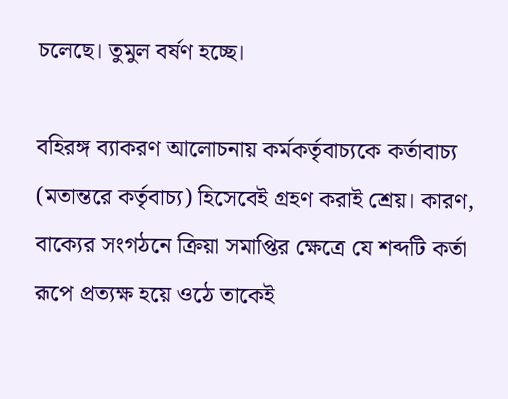চলেছে। তুমুল বর্ষণ হচ্ছে।

বহিরঙ্গ ব্যাকরণ আলোচনায় কর্মকর্তৃবাচ্যকে কর্তাবাচ্য (মতান্তরে কর্তৃবাচ্য) হিসেবেই গ্রহণ করাই শ্রেয়। কারণ, বাক্যের সংগঠনে ক্রিয়া সমাপ্তির ক্ষেত্রে যে শব্দটি কর্তা রূপে প্রত্যক্ষ হয়ে ওঠে তাকেই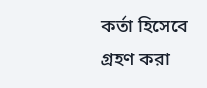কর্তা হিসেবে গ্রহণ করা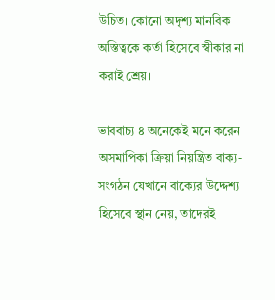উচিত। কোনো অদৃশ্য মানবিক অস্তিত্বকে কর্তা হিসেবে স্বীকার না করাই শ্রেয়।

ভাববাচ্য ৪ অনেকেই মনে করেন অসমাপিকা ক্রিয়া নিয়ন্ত্রিত বাক্য-সংগঠন যেখানে বাক্যের উদ্দেশ্য হিসেবে স্থান নেয়, তাদেরই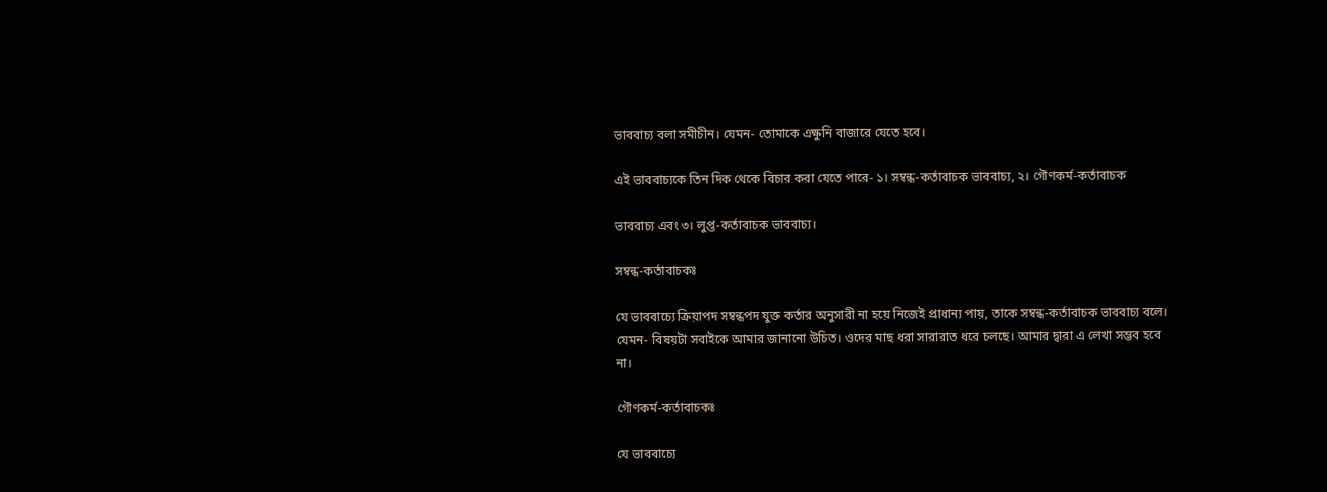ভাববাচ্য বলা সমীচীন। যেমন- তোমাকে এক্ষুনি বাজারে যেতে হবে।

এই ভাববাচ্যকে তিন দিক থেকে বিচার করা যেতে পারে- ১। সম্বন্ধ-কর্তাবাচক ভাববাচ্য, ২। গৌণকর্ম-কর্তাবাচক

ভাববাচ্য এবং ৩। লুপ্ত-কর্তাবাচক ভাববাচ্য।

সম্বন্ধ-কর্তাবাচকঃ

যে ভাববাচ্যে ক্রিয়াপদ সম্বন্ধপদ যুক্ত কর্তার অনুসারী না হয়ে নিজেই প্রাধান্য পায়, তাকে সম্বন্ধ-কর্তাবাচক ভাববাচ্য বলে। যেমন- বিষয়টা সবাইকে আমার জানানো উচিত। ওদের মাছ ধরা সারারাত ধরে চলছে। আমার দ্বারা এ লেখা সম্ভব হবে না।

গৌণকর্ম-কর্তাবাচকঃ

যে ভাববাচ্যে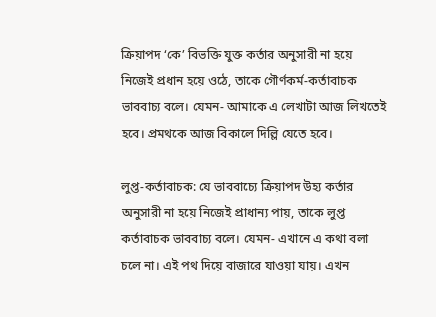ক্রিয়াপদ ‘কে’ বিভক্তি যুক্ত কর্তার অনুসারী না হয়ে নিজেই প্রধান হয়ে ওঠে, তাকে গৌর্ণকর্ম-কর্তাবাচক ভাববাচ্য বলে। যেমন- আমাকে এ লেখাটা আজ লিখতেই হবে। প্রমথকে আজ বিকালে দিল্লি যেতে হবে।

লুপ্ত-কর্তাবাচক: যে ভাববাচ্যে ক্রিয়াপদ উহ্য কর্তার অনুসারী না হয়ে নিজেই প্রাধান্য পায়, তাকে লুপ্ত কর্তাবাচক ভাববাচ্য বলে। যেমন- এখানে এ কথা বলা চলে না। এই পথ দিয়ে বাজারে যাওয়া যায়। এখন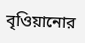বৃওিয়ানোর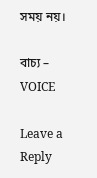সময় নয়।

বাচ্য – VOICE

Leave a Reply